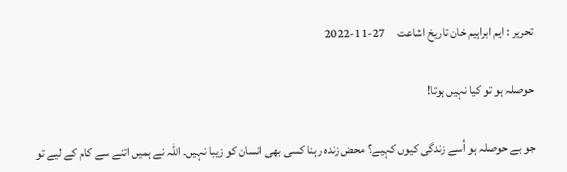تحریر : ایم ابراہیم خان تاریخ اشاعت     27-11-2022

حوصلہ ہو تو کیا نہیں ہوتا!

جو بے حوصلہ ہو اُسے زندگی کیوں کہیے؟ محض زندہ رہنا کسی بھی انسان کو زیبا نہیں۔ اللہ نے ہمیں اتنے سے کام کے لیے تو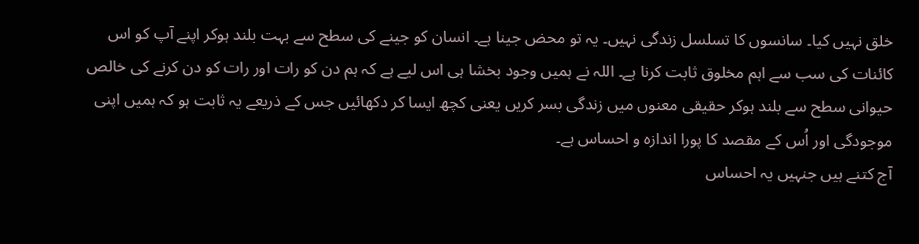خلق نہیں کیا۔ سانسوں کا تسلسل زندگی نہیں۔ یہ تو محض جینا ہے۔ انسان کو جینے کی سطح سے بہت بلند ہوکر اپنے آپ کو اس کائنات کی سب سے اہم مخلوق ثابت کرنا ہے۔ اللہ نے ہمیں وجود بخشا ہی اس لیے ہے کہ ہم دن کو رات اور رات کو دن کرنے کی خالص حیوانی سطح سے بلند ہوکر حقیقی معنوں میں زندگی بسر کریں یعنی کچھ ایسا کر دکھائیں جس کے ذریعے یہ ثابت ہو کہ ہمیں اپنی موجودگی اور اُس کے مقصد کا پورا اندازہ و احساس ہے۔
آج کتنے ہیں جنہیں یہ احساس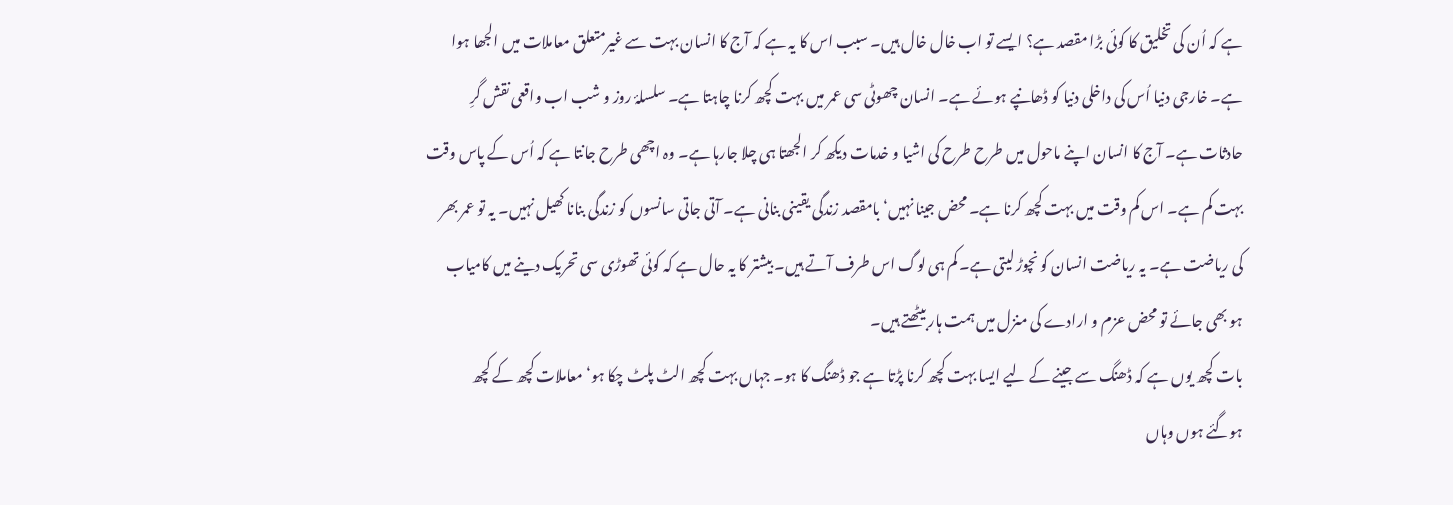ہے کہ اُن کی تخلیق کا کوئی بڑا مقصد ہے؟ ایسے تو اب خال خال ہیں۔ سبب اس کا یہ ہے کہ آج کا انسان بہت سے غیرمتعلق معاملات میں الجھا ہوا ہے۔ خارجی دنیا اُس کی داخلی دنیا کو ڈھانپے ہوئے ہے۔ انسان چھوٹی سی عمر میں بہت کچھ کرنا چاہتا ہے۔ سلسلۂ روز و شب اب واقعی نقش گرِ حادثات ہے۔ آج کا انسان اپنے ماحول میں طرح طرح کی اشیا و خدمات دیکھ کر الجھتا ہی چلا جارہا ہے۔ وہ اچھی طرح جانتا ہے کہ اُس کے پاس وقت بہت کم ہے۔ اس کم وقت میں بہت کچھ کرنا ہے۔ محض جینا نہیں‘ بامقصد زندگی یقینی بنانی ہے۔ آتی جاتی سانسوں کو زندگی بنانا کھیل نہیں۔ یہ تو عمر بھر کی ریاضت ہے۔ یہ ریاضت انسان کو نچوڑ لیتی ہے۔ کم ہی لوگ اس طرف آتے ہیں۔ بیشتر کا یہ حال ہے کہ کوئی تھوڑی سی تحریک دینے میں کامیاب ہو بھی جائے تو محض عزم و ارادے کی منزل میں ہمت ہار بیٹھتے ہیں۔
بات کچھ یوں ہے کہ ڈھنگ سے جینے کے لیے ایسا بہت کچھ کرنا پڑتا ہے جو ڈھنگ کا ہو۔ جہاں بہت کچھ الٹ پلٹ چکا ہو‘ معاملات کچھ کے کچھ ہوگئے ہوں وہاں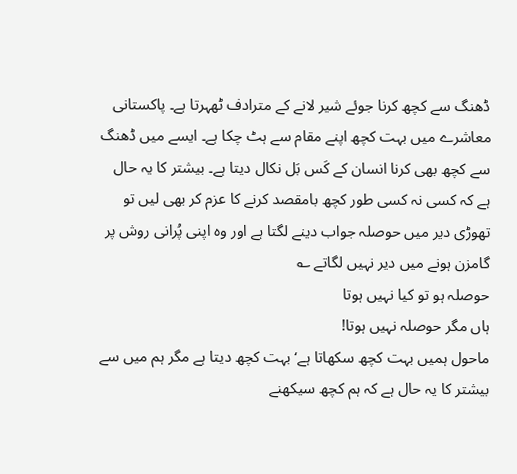ڈھنگ سے کچھ کرنا جوئے شیر لانے کے مترادف ٹھہرتا ہے۔ پاکستانی معاشرے میں بہت کچھ اپنے مقام سے ہٹ چکا ہے۔ ایسے میں ڈھنگ سے کچھ بھی کرنا انسان کے کَس بَل نکال دیتا ہے۔ بیشتر کا یہ حال ہے کہ کسی نہ کسی طور کچھ بامقصد کرنے کا عزم کر بھی لیں تو تھوڑی دیر میں حوصلہ جواب دینے لگتا ہے اور وہ اپنی پُرانی روش پر گامزن ہونے میں دیر نہیں لگاتے ؎
حوصلہ ہو تو کیا نہیں ہوتا
ہاں مگر حوصلہ نہیں ہوتا!
ماحول ہمیں بہت کچھ سکھاتا ہے‘ بہت کچھ دیتا ہے مگر ہم میں سے بیشتر کا یہ حال ہے کہ ہم کچھ سیکھنے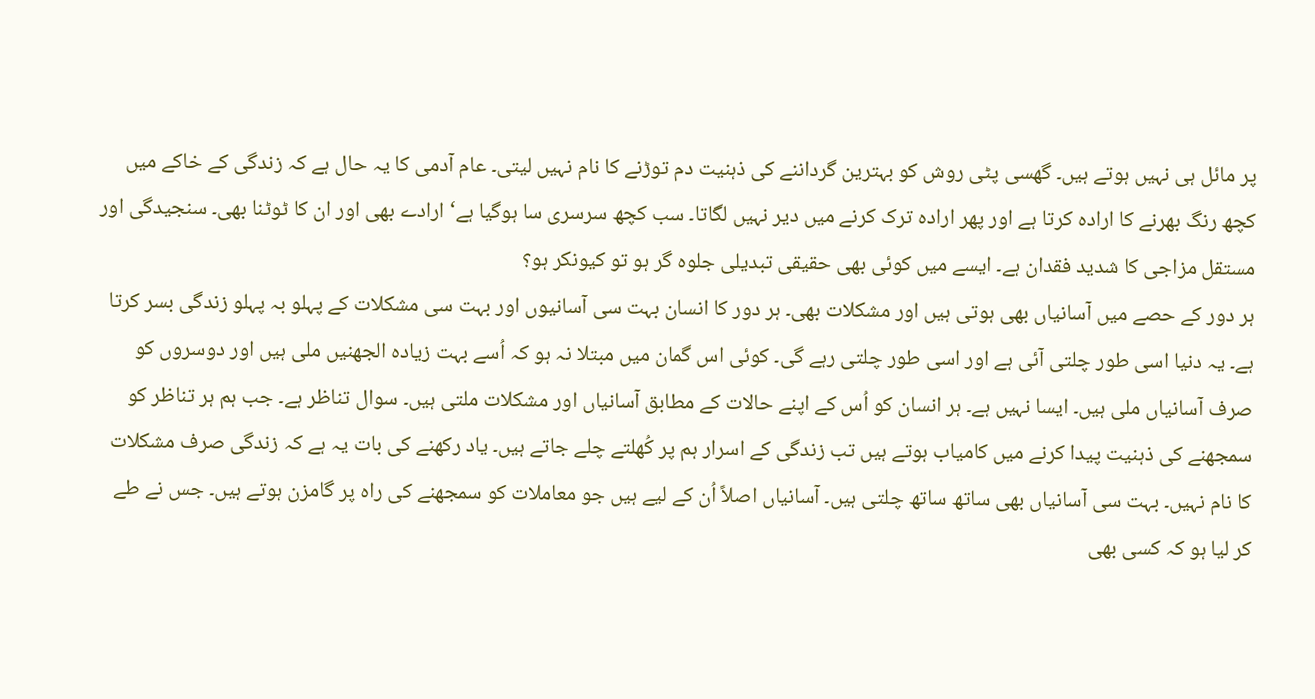پر مائل ہی نہیں ہوتے ہیں۔ گھسی پٹی روش کو بہترین گرداننے کی ذہنیت دم توڑنے کا نام نہیں لیتی۔ عام آدمی کا یہ حال ہے کہ زندگی کے خاکے میں کچھ رنگ بھرنے کا ارادہ کرتا ہے اور پھر ارادہ ترک کرنے میں دیر نہیں لگاتا۔ سب کچھ سرسری سا ہوگیا ہے‘ ارادے بھی اور ان کا ٹوٹنا بھی۔ سنجیدگی اور مستقل مزاجی کا شدید فقدان ہے۔ ایسے میں کوئی بھی حقیقی تبدیلی جلوہ گر ہو تو کیونکر ہو؟
ہر دور کے حصے میں آسانیاں بھی ہوتی ہیں اور مشکلات بھی۔ ہر دور کا انسان بہت سی آسانیوں اور بہت سی مشکلات کے پہلو بہ پہلو زندگی بسر کرتا ہے۔ یہ دنیا اسی طور چلتی آئی ہے اور اسی طور چلتی رہے گی۔ کوئی اس گمان میں مبتلا نہ ہو کہ اُسے بہت زیادہ الجھنیں ملی ہیں اور دوسروں کو صرف آسانیاں ملی ہیں۔ ایسا نہیں ہے۔ ہر انسان کو اُس کے اپنے حالات کے مطابق آسانیاں اور مشکلات ملتی ہیں۔ سوال تناظر ہے۔ جب ہم ہر تناظر کو سمجھنے کی ذہنیت پیدا کرنے میں کامیاب ہوتے ہیں تب زندگی کے اسرار ہم پر کُھلتے چلے جاتے ہیں۔ یاد رکھنے کی بات یہ ہے کہ زندگی صرف مشکلات کا نام نہیں۔ بہت سی آسانیاں بھی ساتھ ساتھ چلتی ہیں۔ آسانیاں اصلاً اُن کے لیے ہیں جو معاملات کو سمجھنے کی راہ پر گامزن ہوتے ہیں۔ جس نے طے کر لیا ہو کہ کسی بھی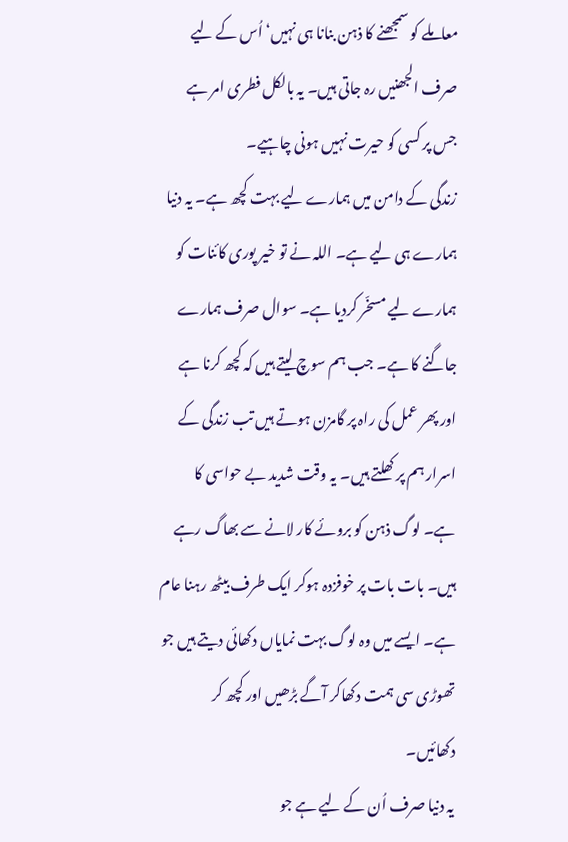معاملے کو سمجھنے کا ذہن بنانا ہی نہیں‘ اُس کے لیے صرف الجھنیں رہ جاتی ہیں۔ یہ بالکل فطری امر ہے جس پر کسی کو حیرت نہیں ہونی چاہیے۔
زندگی کے دامن میں ہمارے لیے بہت کچھ ہے۔ یہ دنیا ہمارے ہی لیے ہے۔ اللہ نے تو خیر پوری کائنات کو ہمارے لیے مسخّر کردیا ہے۔ سوال صرف ہمارے جاگنے کا ہے۔ جب ہم سوچ لیتے ہیں کہ کچھ کرنا ہے اور پھر عمل کی راہ پر گامزن ہوتے ہیں تب زندگی کے اسرار ہم پر کھلتے ہیں۔ یہ وقت شدید بے حواسی کا ہے۔ لوگ ذہن کو بروئے کار لانے سے بھاگ رہے ہیں۔ بات بات پر خوفزدہ ہوکر ایک طرف بیٹھ رہنا عام ہے۔ ایسے میں وہ لوگ بہت نمایاں دکھائی دیتے ہیں جو تھوڑی سی ہمت دکھاکر آگے بڑھیں اور کچھ کر دکھائیں۔
یہ دنیا صرف اُن کے لیے ہے جو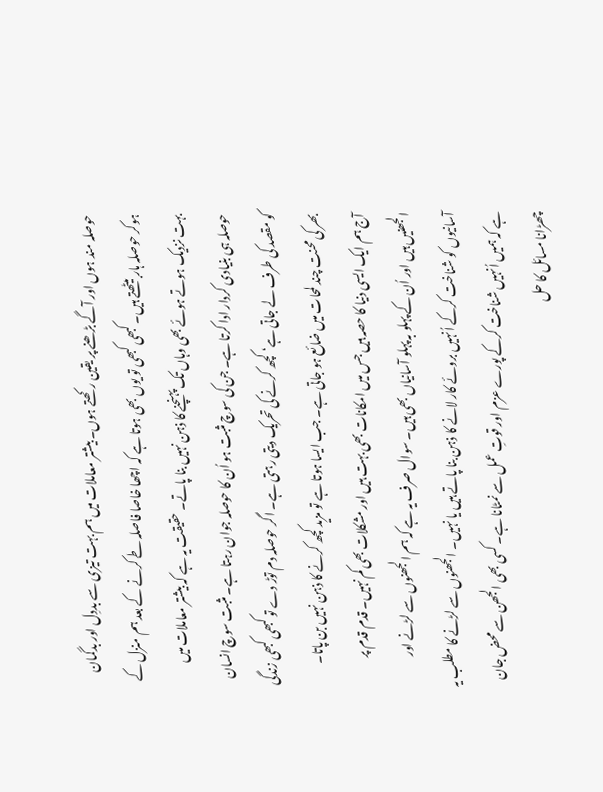حوصلہ مند ہوں اور آگے بڑھنے پر یقین رکھتے ہوں۔ بیشتر معاملات میں ہم بہت تیزی سے بددِل اور بدگمان ہوکر حوصلہ ہار بیٹھتے ہیں۔ کبھی کبھی تو یوں بھی ہوتا ہے کہ اچھا خاصا فاصلہ طے کرنے کے بعد ہم منزل کے بہت نزدیک ہوتے ہوئے بھی وہاں تک پہنچنے کا ذہن نہیں بنا پاتے۔ حقیقت یہ ہے کہ بیشتر معاملات میں حوصلہ ہی بنیادی کردار ادا کرتا ہے۔ جن کی سوچ مثبت ہو اُن کا حوصلہ جوان رہتا ہے۔ مثبت سوچ انسان کو مقصد کی طرف لے جاتی ہے‘ کچھ کرنے کی تحریک دیتی رہتی ہے۔ اگر حوصلہ دم توڑ دے تو کبھی کبھی زندگی بھر کی محنت چند لمحات میں ضائع ہو جاتی ہے۔ جب ایسا ہوتا ہے تو مزید کچھ کرنے کا ذہن نہیں بن پاتا۔
آج ہم ایک ایسی دنیا کا حصہ ہیں جس میں امکانات بھی بہت ہیں اور مشکلات بھی کم نہیں۔ قدم قدم پر الجھنیں ہیں اور اُن کے پہلو بہ پہلو آسانیاں بھی ہیں۔ سوال صرف یہ ہے کہ ہم الجھنوں سے لڑنے اور آسانیوں کو شناخت کرکے اُنہیں بروئے کار لانے کا ذہن بنا پاتے ہیں یا نہیں۔ الجھنوں سے لڑنے کا مطلب یہ ہے کہ ہمیں اُنہیں شناخت کرکے پورے عزم اور قوتِ عمل سے نمٹانا ہے۔ کسی بھی الجھن سے محض جان چھڑانا مسائل کا حل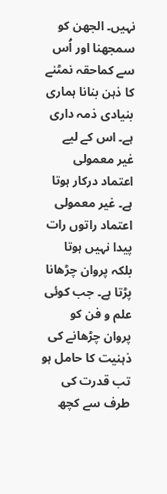نہیں۔ الجھن کو سمجھنا اور اُس سے کماحقہ نمٹنے کا ذہن بنانا ہماری بنیادی ذمہ داری ہے۔ اس کے لیے غیر معمولی اعتماد درکار ہوتا ہے۔ غیر معمولی اعتماد راتوں رات پیدا نہیں ہوتا بلکہ پروان چڑھانا پڑتا ہے۔ جب کوئی علم و فن کو پروان چڑھانے کی ذہنیت کا حامل ہو تب قدرت کی طرف سے کچھ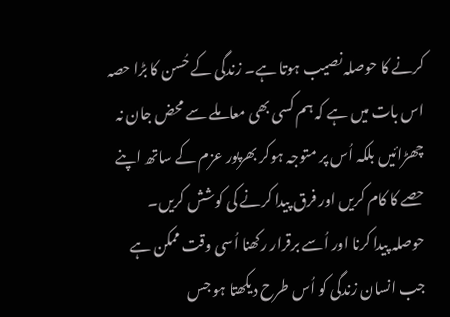کرنے کا حوصلہ نصیب ہوتا ہے۔ زندگی کے حُسن کا بڑا حصہ اس بات میں ہے کہ ہم کسی بھی معاملے سے محض جان نہ چھڑائیں بلکہ اُس پر متوجہ ہوکر بھرپور عزم کے ساتھ اپنے حصے کا کام کریں اور فرق پیدا کرنے کی کوشش کریں۔
حوصلہ پیدا کرنا اور اُسے برقرار رکھنا اُسی وقت ممکن ہے جب انسان زندگی کو اُس طرح دیکھتا ہو جس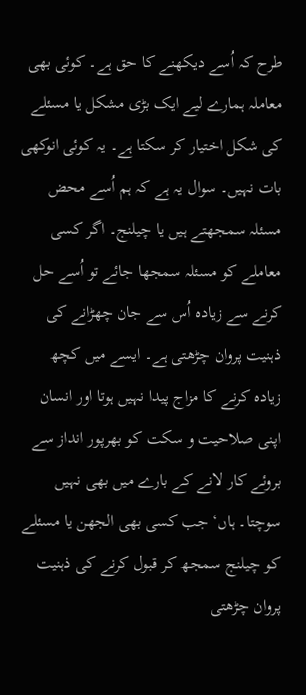طرح کہ اُسے دیکھنے کا حق ہے۔ کوئی بھی معاملہ ہمارے لیے ایک بڑی مشکل یا مسئلے کی شکل اختیار کر سکتا ہے۔ یہ کوئی انوکھی بات نہیں۔ سوال یہ ہے کہ ہم اُسے محض مسئلہ سمجھتے ہیں یا چیلنج۔ اگر کسی معاملے کو مسئلہ سمجھا جائے تو اُسے حل کرنے سے زیادہ اُس سے جان چھڑانے کی ذہنیت پروان چڑھتی ہے۔ ایسے میں کچھ زیادہ کرنے کا مزاج پیدا نہیں ہوتا اور انسان اپنی صلاحیت و سکت کو بھرپور انداز سے بروئے کار لانے کے بارے میں بھی نہیں سوچتا۔ ہاں‘ جب کسی بھی الجھن یا مسئلے کو چیلنج سمجھ کر قبول کرنے کی ذہنیت پروان چڑھتی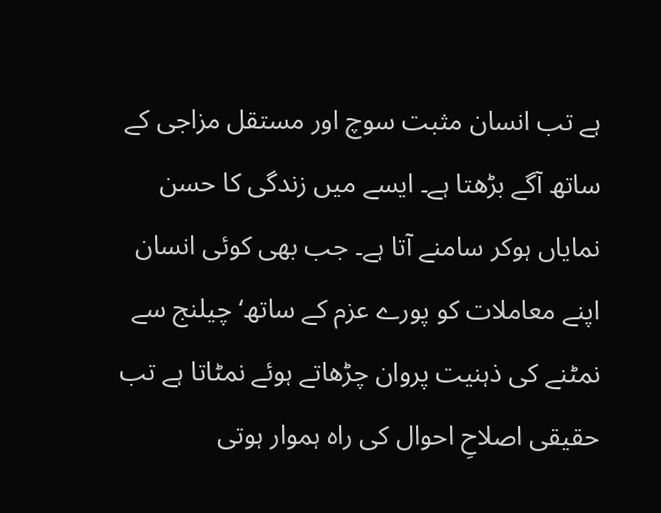ہے تب انسان مثبت سوچ اور مستقل مزاجی کے ساتھ آگے بڑھتا ہے۔ ایسے میں زندگی کا حسن نمایاں ہوکر سامنے آتا ہے۔ جب بھی کوئی انسان اپنے معاملات کو پورے عزم کے ساتھ‘ چیلنج سے نمٹنے کی ذہنیت پروان چڑھاتے ہوئے نمٹاتا ہے تب حقیقی اصلاحِ احوال کی راہ ہموار ہوتی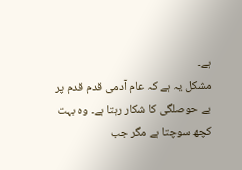ہے۔
مشکل یہ ہے کہ عام آدمی قدم قدم پر بے حوصلگی کا شکار رہتا ہے۔ وہ بہت کچھ سوچتا ہے مگر جب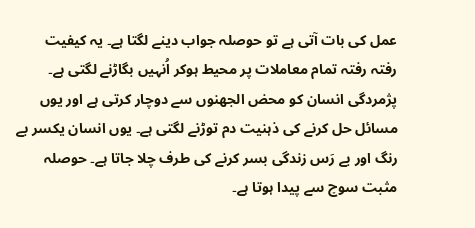عمل کی بات آتی ہے تو حوصلہ جواب دینے لگتا ہے۔ یہ کیفیت رفتہ رفتہ تمام معاملات پر محیط ہوکر اُنہیں بگاڑنے لگتی ہے۔ پژمردگی انسان کو محض الجھنوں سے دوچار کرتی ہے اور یوں مسائل حل کرنے کی ذہنیت دم توڑنے لگتی ہے۔ یوں انسان یکسر بے رنگ اور بے رَس زندگی بسر کرنے کی طرف چلا جاتا ہے۔ حوصلہ مثبت سوچ سے پیدا ہوتا ہے۔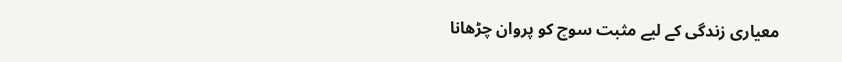معیاری زندگی کے لیے مثبت سوچ کو پروان چڑھانا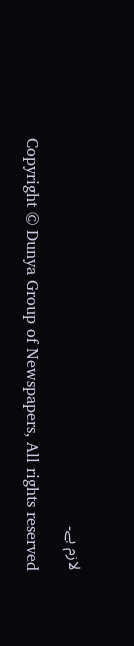لازم ہے۔

Copyright © Dunya Group of Newspapers, All rights reserved